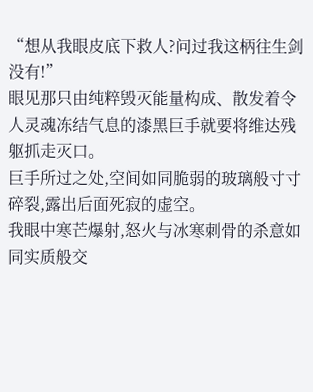“想从我眼皮底下救人?问过我这柄往生剑没有!”
眼见那只由纯粹毁灭能量构成、散发着令人灵魂冻结气息的漆黑巨手就要将维达残躯抓走灭口。
巨手所过之处,空间如同脆弱的玻璃般寸寸碎裂,露出后面死寂的虚空。
我眼中寒芒爆射,怒火与冰寒刺骨的杀意如同实质般交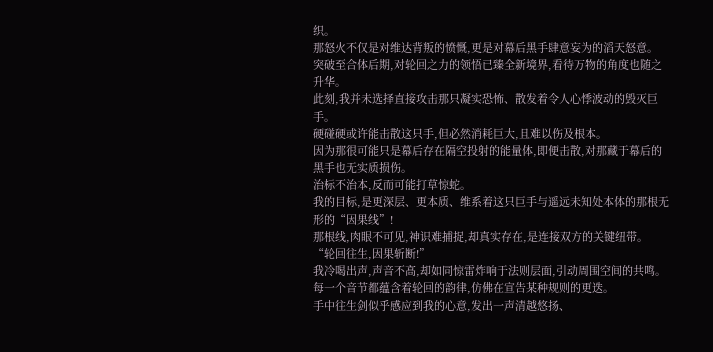织。
那怒火不仅是对维达背叛的愤慨,更是对幕后黑手肆意妄为的滔天怒意。
突破至合体后期,对轮回之力的领悟已臻全新境界,看待万物的角度也随之升华。
此刻,我并未选择直接攻击那只凝实恐怖、散发着令人心悸波动的毁灭巨手。
硬碰硬或许能击散这只手,但必然消耗巨大,且难以伤及根本。
因为那很可能只是幕后存在隔空投射的能量体,即便击散,对那藏于幕后的黑手也无实质损伤。
治标不治本,反而可能打草惊蛇。
我的目标,是更深层、更本质、维系着这只巨手与遥远未知处本体的那根无形的“因果线”!
那根线,肉眼不可见,神识难捕捉,却真实存在,是连接双方的关键纽带。
“轮回往生,因果斩断!”
我冷喝出声,声音不高,却如同惊雷炸响于法则层面,引动周围空间的共鸣。
每一个音节都蕴含着轮回的韵律,仿佛在宣告某种规则的更迭。
手中往生剑似乎感应到我的心意,发出一声清越悠扬、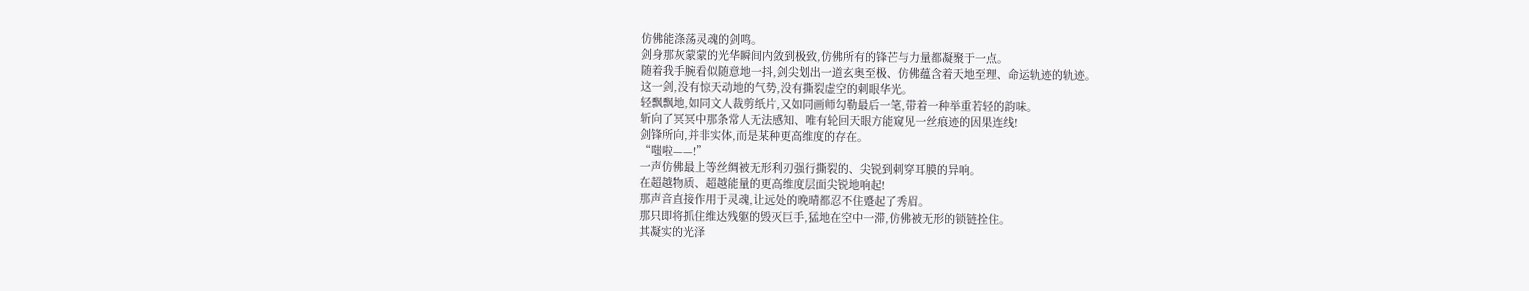仿佛能涤荡灵魂的剑鸣。
剑身那灰蒙蒙的光华瞬间内敛到极致,仿佛所有的锋芒与力量都凝聚于一点。
随着我手腕看似随意地一抖,剑尖划出一道玄奥至极、仿佛蕴含着天地至理、命运轨迹的轨迹。
这一剑,没有惊天动地的气势,没有撕裂虚空的刺眼华光。
轻飘飘地,如同文人裁剪纸片,又如同画师勾勒最后一笔,带着一种举重若轻的韵味。
斩向了冥冥中那条常人无法感知、唯有轮回天眼方能窥见一丝痕迹的因果连线!
剑锋所向,并非实体,而是某种更高维度的存在。
“嗤啦——!”
一声仿佛最上等丝绸被无形利刃强行撕裂的、尖锐到刺穿耳膜的异响。
在超越物质、超越能量的更高维度层面尖锐地响起!
那声音直接作用于灵魂,让远处的晚晴都忍不住蹙起了秀眉。
那只即将抓住维达残躯的毁灭巨手,猛地在空中一滞,仿佛被无形的锁链拴住。
其凝实的光泽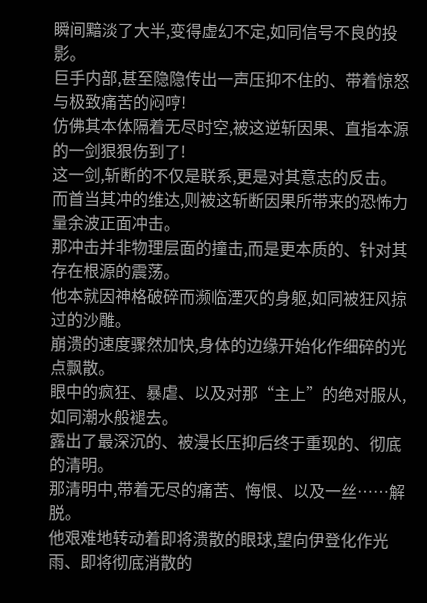瞬间黯淡了大半,变得虚幻不定,如同信号不良的投影。
巨手内部,甚至隐隐传出一声压抑不住的、带着惊怒与极致痛苦的闷哼!
仿佛其本体隔着无尽时空,被这逆斩因果、直指本源的一剑狠狠伤到了!
这一剑,斩断的不仅是联系,更是对其意志的反击。
而首当其冲的维达,则被这斩断因果所带来的恐怖力量余波正面冲击。
那冲击并非物理层面的撞击,而是更本质的、针对其存在根源的震荡。
他本就因神格破碎而濒临湮灭的身躯,如同被狂风掠过的沙雕。
崩溃的速度骤然加快,身体的边缘开始化作细碎的光点飘散。
眼中的疯狂、暴虐、以及对那“主上”的绝对服从,如同潮水般褪去。
露出了最深沉的、被漫长压抑后终于重现的、彻底的清明。
那清明中,带着无尽的痛苦、悔恨、以及一丝……解脱。
他艰难地转动着即将溃散的眼球,望向伊登化作光雨、即将彻底消散的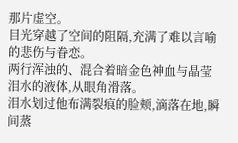那片虚空。
目光穿越了空间的阻隔,充满了难以言喻的悲伤与眷恋。
两行浑浊的、混合着暗金色神血与晶莹泪水的液体,从眼角滑落。
泪水划过他布满裂痕的脸颊,滴落在地,瞬间蒸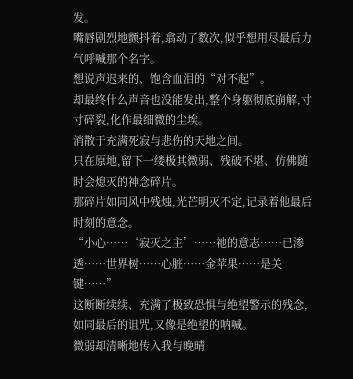发。
嘴唇剧烈地颤抖着,翕动了数次,似乎想用尽最后力气呼喊那个名字。
想说声迟来的、饱含血泪的“对不起”。
却最终什么声音也没能发出,整个身躯彻底崩解,寸寸碎裂,化作最细微的尘埃。
消散于充满死寂与悲伤的天地之间。
只在原地,留下一缕极其微弱、残破不堪、仿佛随时会熄灭的神念碎片。
那碎片如同风中残烛,光芒明灭不定,记录着他最后时刻的意念。
“小心……‘寂灭之主’……祂的意志……已渗透……世界树……心脏……金苹果……是关键……”
这断断续续、充满了极致恐惧与绝望警示的残念,如同最后的诅咒,又像是绝望的呐喊。
微弱却清晰地传入我与晚晴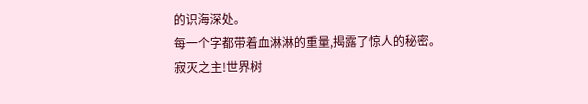的识海深处。
每一个字都带着血淋淋的重量,揭露了惊人的秘密。
寂灭之主!世界树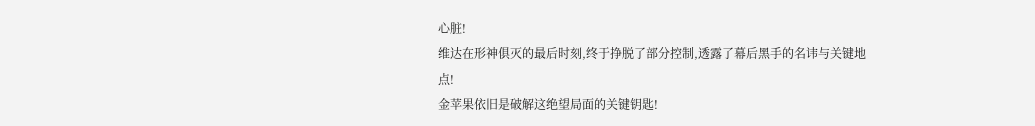心脏!
维达在形神俱灭的最后时刻,终于挣脱了部分控制,透露了幕后黑手的名讳与关键地点!
金苹果依旧是破解这绝望局面的关键钥匙!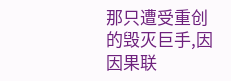那只遭受重创的毁灭巨手,因因果联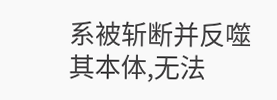系被斩断并反噬其本体,无法